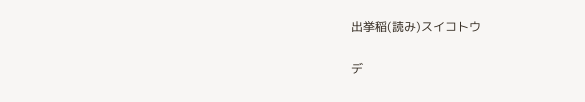出挙稲(読み)スイコトウ

デ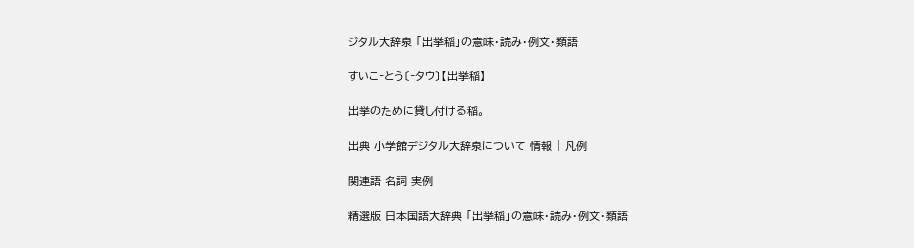ジタル大辞泉 「出挙稲」の意味・読み・例文・類語

すいこ‐とう〔‐タウ〕【出挙稲】

出挙のために貸し付ける稲。

出典 小学館デジタル大辞泉について 情報 | 凡例

関連語 名詞 実例

精選版 日本国語大辞典 「出挙稲」の意味・読み・例文・類語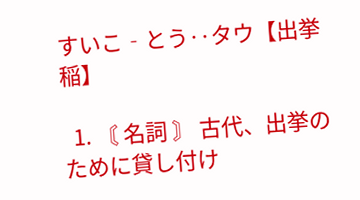すいこ‐とう‥タウ【出挙稲】

  1. 〘 名詞 〙 古代、出挙のために貸し付け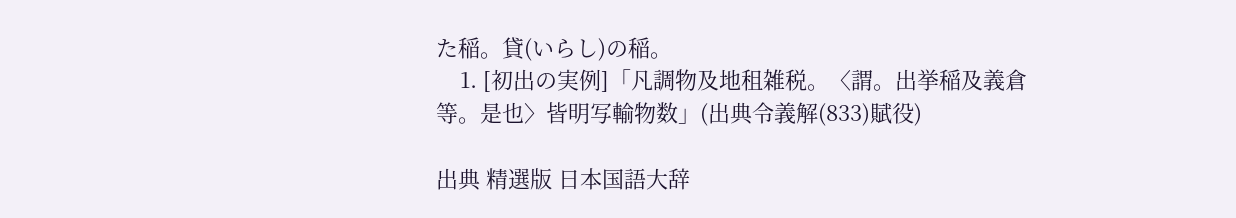た稲。貸(いらし)の稲。
    1. [初出の実例]「凡調物及地租雑税。〈謂。出挙稲及義倉等。是也〉皆明写輸物数」(出典令義解(833)賦役)

出典 精選版 日本国語大辞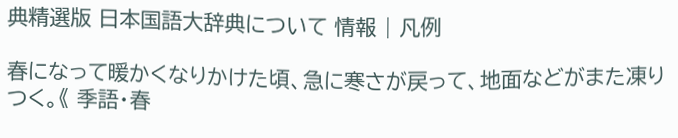典精選版 日本国語大辞典について 情報 | 凡例

春になって暖かくなりかけた頃、急に寒さが戻って、地面などがまた凍りつく。《 季語・春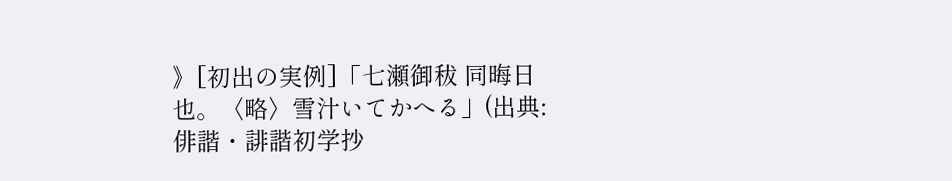》[初出の実例]「七瀬御秡 同晦日也。〈略〉雪汁いてかへる」(出典:俳諧・誹諧初学抄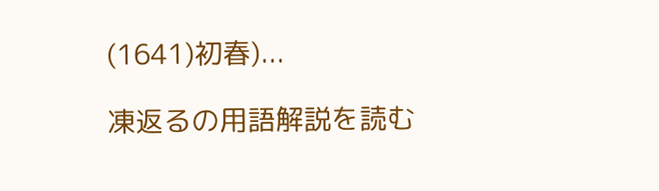(1641)初春)...

凍返るの用語解説を読む